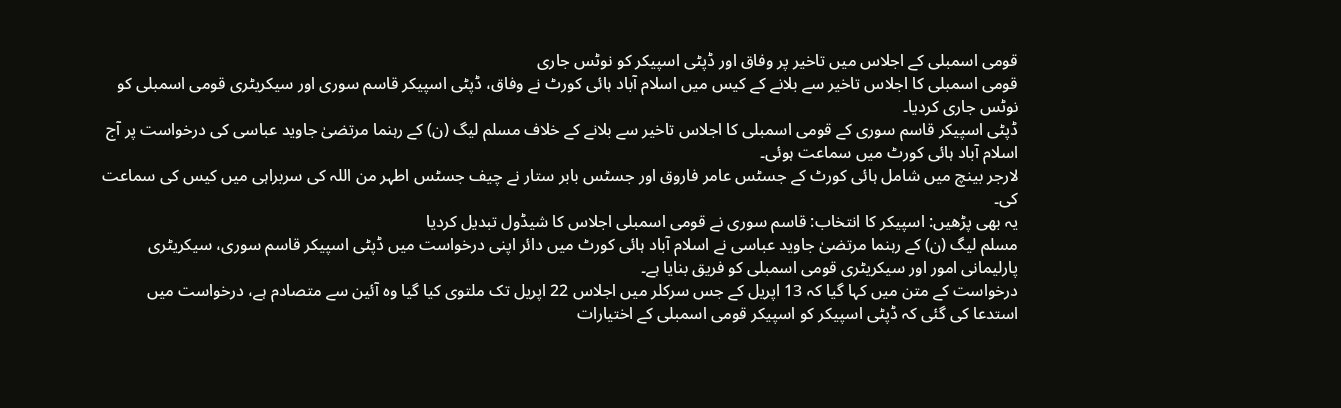قومی اسمبلی کے اجلاس میں تاخیر پر وفاق اور ڈپٹی اسپیکر کو نوٹس جاری
قومی اسمبلی کا اجلاس تاخیر سے بلانے کے کیس میں اسلام آباد ہائی کورٹ نے وفاق، ڈپٹی اسپیکر قاسم سوری اور سیکریٹری قومی اسمبلی کو نوٹس جاری کردیا۔
ڈپٹی اسپیکر قاسم سوری کے قومی اسمبلی کا اجلاس تاخیر سے بلانے کے خلاف مسلم لیگ (ن) کے رہنما مرتضیٰ جاوید عباسی کی درخواست پر آج اسلام آباد ہائی کورٹ میں سماعت ہوئی۔
لارجر بینچ میں شامل ہائی کورٹ کے جسٹس عامر فاروق اور جسٹس بابر ستار نے چیف جسٹس اطہر من اللہ کی سربراہی میں کیس کی سماعت کی۔
یہ بھی پڑھیں: اسپیکر کا انتخاب: قاسم سوری نے قومی اسمبلی اجلاس کا شیڈول تبدیل کردیا
مسلم لیگ (ن) کے رہنما مرتضیٰ جاوید عباسی نے اسلام آباد ہائی کورٹ میں دائر اپنی درخواست میں ڈپٹی اسپیکر قاسم سوری، سیکریٹری پارلیمانی امور اور سیکریٹری قومی اسمبلی کو فریق بنایا ہے۔
درخواست کے متن میں کہا گیا کہ 13 اپریل کے جس سرکلر میں اجلاس 22 اپریل تک ملتوی کیا گیا وہ آئین سے متصادم ہے، درخواست میں استدعا کی گئی کہ ڈپٹی اسپیکر کو اسپیکر قومی اسمبلی کے اختیارات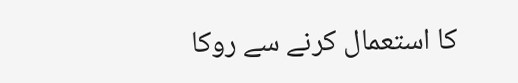کا استعمال کرنے سے روکا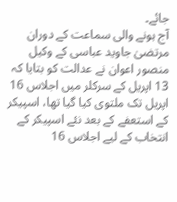جائے۔
آج ہونے والی سماعت کے دوران مرتضیٰ جاوید عباسی کے وکیل منصور اعوان نے عدالت کو بتایا کہ 13 اپریل کے سرکلر میں اجلاس 16 اپریل تک ملتوی کیا گیا تھا، اسپیکر کے استعفے کے بعد نئے اسپیکر کے انتخاب کے لیے اجلاس 16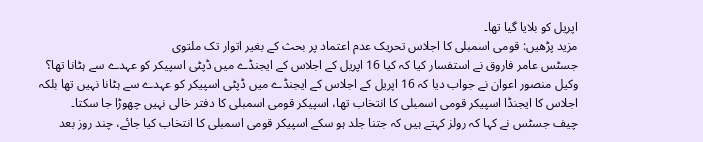اپریل کو بلایا گیا تھا۔
مزید پڑھیں: قومی اسمبلی کا اجلاس تحریک عدم اعتماد پر بحث کے بغیر اتوار تک ملتوی
جسٹس عامر فاروق نے استفسار کیا کہ کیا 16 اپریل کے اجلاس کے ایجنڈے میں ڈپٹی اسپیکر کو عہدے سے ہٹانا تھا؟
وکیل منصور اعوان نے جواب دیا کہ 16 اپریل کے اجلاس کے ایجنڈے میں ڈپٹی اسپیکر کو عہدے سے ہٹانا نہیں تھا بلکہ اجلاس کا ایجنڈا اسپیکر قومی اسمبلی کا انتخاب تھا، اسپیکر قومی اسمبلی کا دفتر خالی نہیں چھوڑا جا سکتا۔
چیف جسٹس نے کہا کہ رولز کہتے ہیں کہ جتنا جلد ہو سکے اسپیکر قومی اسمبلی کا انتخاب کیا جائے، چند روز بعد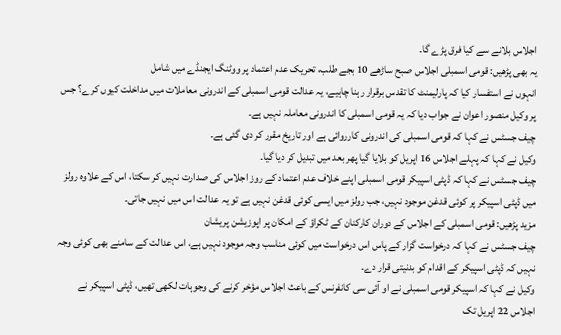اجلاس بلانے سے کیا فرق پڑے گا۔
یہ بھی پڑھیں: قومی اسمبلی اجلاس صبح ساڑھے 10 بجے طلب، تحریک عدم اعتماد پر ووٹنگ ایجنڈے میں شامل
انہوں نے استفسار کیا کہ پارلیمنٹ کا تقدس برقرار رہنا چاہیے، یہ عدالت قومی اسمبلی کے اندرونی معاملات میں مداخلت کیوں کرے؟ جس پر وکیل منصور اعوان نے جواب دیا کہ یہ قومی اسمبلی کا اندرونی معاملہ نہیں ہے۔
چیف جسٹس نے کہا کہ قومی اسمبلی کی اندرونی کارروائی ہے اور تاریخ مقرر کر دی گئی ہے۔
وکیل نے کہا کہ پہلے اجلاس 16 اپریل کو بلایا گیا پھر بعد میں تبدیل کر دیا گیا۔
چیف جسٹس نے کہا کہ ڈپٹی اسپیکر قومی اسمبلی اپنے خلاف عدم اعتماد کے روز اجلاس کی صدارت نہیں کر سکتا، اس کے علاوہ رولز میں ڈپٹی اسپیکر پر کوئی قدغن موجود نہیں، جب رولز میں ایسی کوئی قدغن نہیں ہے تو یہ عدالت اس میں نہیں جاتی۔
مزید پڑھیں: قومی اسمبلی کے اجلاس کے دوران کارکنان کے ٹکراؤ کے امکان پر اپوزیشن پریشان
چیف جسٹس نے کہا کہ درخواست گزار کے پاس اس درخواست میں کوئی مناسب وجہ موجود نہیں ہے، اس عدالت کے سامنے بھی کوئی وجہ نہیں کہ ڈپٹی اسپیکر کے اقدام کو بدنیتی قرار دے۔
وکیل نے کہا کہ اسپیکر قومی اسمبلی نے او آئی سی کانفرنس کے باعث اجلاس مؤخر کرنے کی وجوہات لکھی تھیں، ڈپٹی اسپیکر نے اجلاس 22 اپریل تک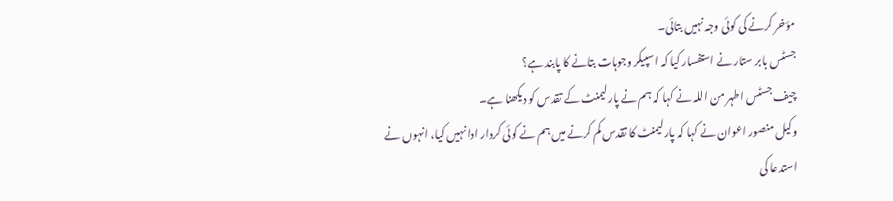مؤخر کرنے کی کوئی وجہ نہیں بتائی۔
جسٹس بابر ستار نے استفسار کیا کہ اسپیکر وجوہات بتانے کا پابند ہے؟
چیف جسٹس اطہر من اللہ نے کہا کہ ہم نے پارلیمنٹ کے تقدس کو دیکھنا ہے۔
وکیل منصور اعوان نے کہا کہ پارلیمنٹ کا تقدس کم کرنے میں ہم نے کوئی کردار ادا نہیں کیا، انہوں نے استدعا کی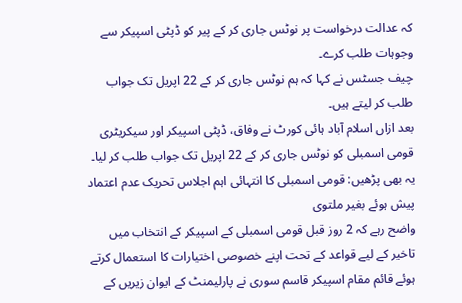کہ عدالت درخواست پر نوٹس جاری کر کے پیر کو ڈپٹی اسپیکر سے وجوہات طلب کرے۔
چیف جسٹس نے کہا کہ ہم نوٹس جاری کر کے 22 اپریل تک جواب طلب کر لیتے ہیں۔
بعد ازاں اسلام آباد ہائی کورٹ نے وفاق، ڈپٹی اسپیکر اور سیکریٹری قومی اسمبلی کو نوٹس جاری کر کے 22 اپریل تک جواب طلب کر لیا۔
یہ بھی پڑھیں: قومی اسمبلی کا انتہائی اہم اجلاس تحریک عدم اعتماد پیش ہوئے بغیر ملتوی
واضح رہے کہ 2 روز قبل قومی اسمبلی کے اسپیکر کے انتخاب میں تاخیر کے لیے قواعد کے تحت اپنے خصوصی اختیارات کا استعمال کرتے ہوئے قائم مقام اسپیکر قاسم سوری نے پارلیمنٹ کے ایوان زیریں کے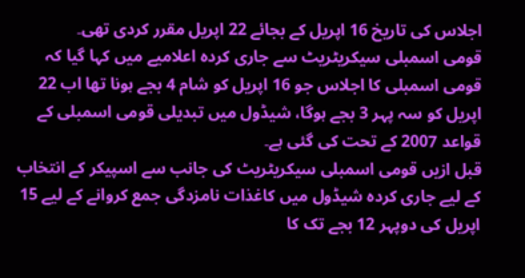اجلاس کی تاریخ 16 اپریل کے بجائے 22 اپریل مقرر کردی تھی۔
قومی اسمبلی سیکریٹریٹ سے جاری کردہ اعلامیے میں کہا گیا کہ قومی اسمبلی کا اجلاس جو 16 اپریل کو شام 4 بجے ہونا تھا اب 22 اپریل کو سہ پہر 3 بجے ہوگا، شیڈول میں تبدیلی قومی اسمبلی کے قواعد 2007 کے تحت کی گئی ہے۔
قبل ازیں قومی اسمبلی سیکریٹریٹ کی جانب سے اسپیکر کے انتخاب کے لیے جاری کردہ شیڈول میں کاغذات نامزدگی جمع کروانے کے لیے 15 اپریل کی دوپہر 12 بجے تک کا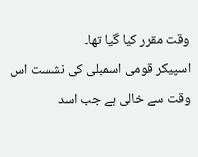وقت مقرر کیا گیا تھا۔
اسپیکر قومی اسمبلی کی نشست اس وقت سے خالی ہے جب اسد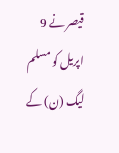قیصر نے 9 اپریل کو مسلم لیگ (ن) کے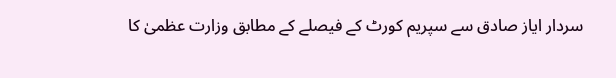سردار ایاز صادق سے سپریم کورٹ کے فیصلے کے مطابق وزارت عظمیٰ کا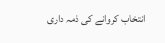انتخاب کروانے کی ذمہ داری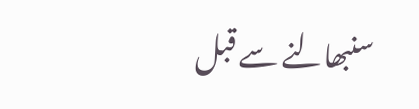سنبھالنے سے قبل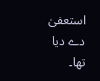استعفیٰ دے دیا تھا۔